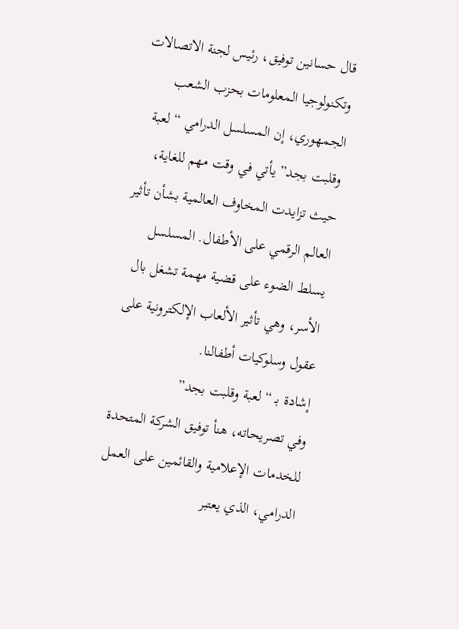قال حسانين توفيق، رئيس لجنة الاتصالات وتكنولوجيا المعلومات بحزب الشعب الجمهوري، إن المسلسل الدرامي “لعبة وقلبت بجد” يأتي في وقت مهم للغاية، حيث تزايدت المخاوف العالمية بشأن تأثير العالم الرقمي على الأطفال. المسلسل يسلط الضوء على قضية مهمة تشغل بال الأسر، وهي تأثير الألعاب الإلكترونية على عقول وسلوكيات أطفالنا.
إشادة بـ “لعبة وقلبت بجد”
وفي تصريحاته، هنأ توفيق الشركة المتحدة للخدمات الإعلامية والقائمين على العمل الدرامي، الذي يعتبر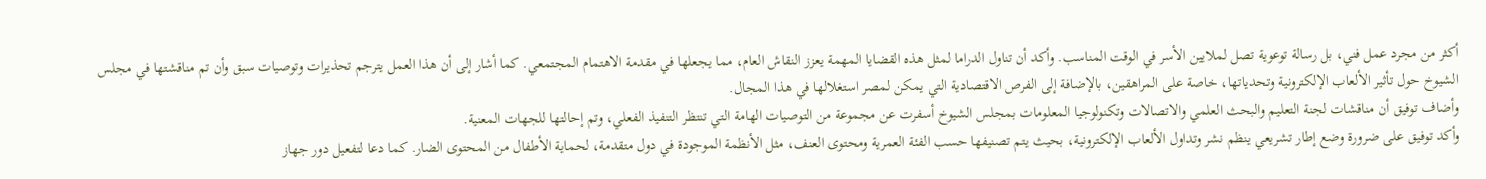أكثر من مجرد عمل فني، بل رسالة توعوية تصل لملايين الأسر في الوقت المناسب. وأكد أن تناول الدراما لمثل هذه القضايا المهمة يعزز النقاش العام، مما يجعلها في مقدمة الاهتمام المجتمعي. كما أشار إلى أن هذا العمل يترجم تحذيرات وتوصيات سبق وأن تم مناقشتها في مجلس الشيوخ حول تأثير الألعاب الإلكترونية وتحدياتها، خاصة على المراهقين، بالإضافة إلى الفرص الاقتصادية التي يمكن لمصر استغلالها في هذا المجال.
وأضاف توفيق أن مناقشات لجنة التعليم والبحث العلمي والاتصالات وتكنولوجيا المعلومات بمجلس الشيوخ أسفرت عن مجموعة من التوصيات الهامة التي تنتظر التنفيذ الفعلي، وتم إحالتها للجهات المعنية.
وأكد توفيق على ضرورة وضع إطار تشريعي ينظم نشر وتداول الألعاب الإلكترونية، بحيث يتم تصنيفها حسب الفئة العمرية ومحتوى العنف، مثل الأنظمة الموجودة في دول متقدمة، لحماية الأطفال من المحتوى الضار. كما دعا لتفعيل دور جهاز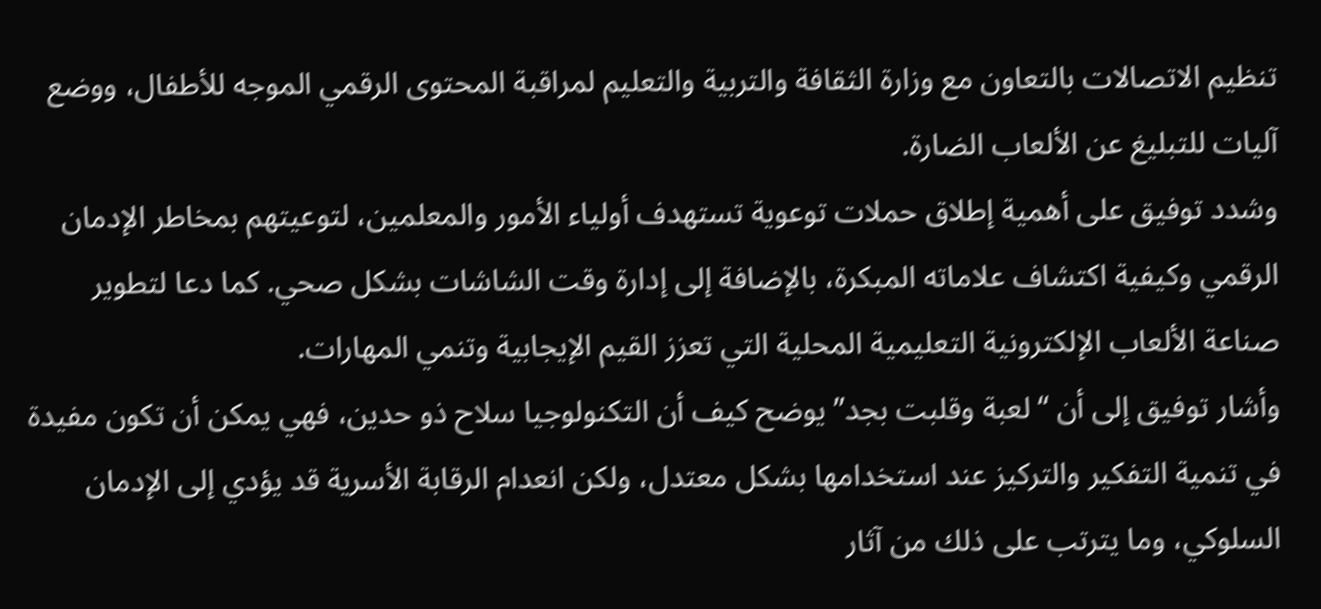تنظيم الاتصالات بالتعاون مع وزارة الثقافة والتربية والتعليم لمراقبة المحتوى الرقمي الموجه للأطفال، ووضع آليات للتبليغ عن الألعاب الضارة.
وشدد توفيق على أهمية إطلاق حملات توعوية تستهدف أولياء الأمور والمعلمين، لتوعيتهم بمخاطر الإدمان الرقمي وكيفية اكتشاف علاماته المبكرة، بالإضافة إلى إدارة وقت الشاشات بشكل صحي. كما دعا لتطوير صناعة الألعاب الإلكترونية التعليمية المحلية التي تعزز القيم الإيجابية وتنمي المهارات.
وأشار توفيق إلى أن “لعبة وقلبت بجد” يوضح كيف أن التكنولوجيا سلاح ذو حدين، فهي يمكن أن تكون مفيدة في تنمية التفكير والتركيز عند استخدامها بشكل معتدل، ولكن انعدام الرقابة الأسرية قد يؤدي إلى الإدمان السلوكي، وما يترتب على ذلك من آثار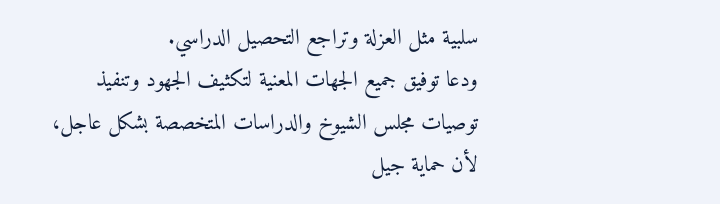سلبية مثل العزلة وتراجع التحصيل الدراسي.
ودعا توفيق جميع الجهات المعنية لتكثيف الجهود وتنفيذ توصيات مجلس الشيوخ والدراسات المتخصصة بشكل عاجل، لأن حماية جيل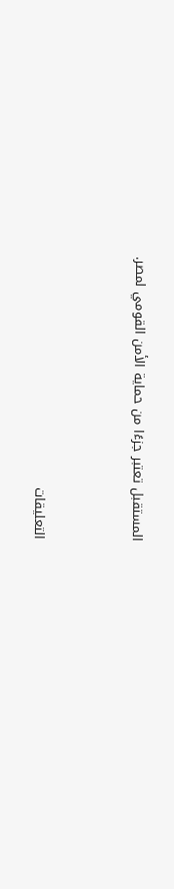المستقبل تعتبر جزءًا من حماية الأمن القومي لمصر.


التعليقات